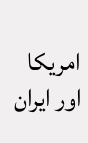امریکا اور ایران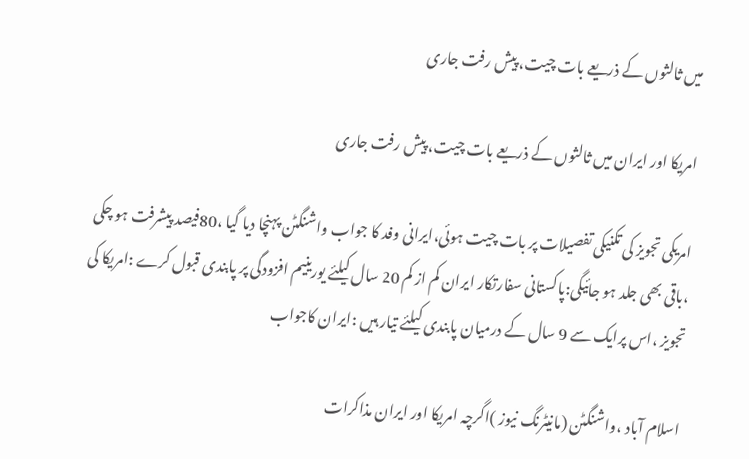میں ثالثوں کے ذریعے بات چیت، پیش رفت جاری

امریکا اور ایران میں ثالثوں کے ذریعے بات چیت، پیش رفت جاری

امریکی تجویز کی تکنیکی تفصیلات پر بات چیت ہوئی،ایرانی وفد کا جواب واشنگٹن پہنچا دیا گیا ،80فیصد پیشرفت ہو چکی ،باقی بھی جلد ہو جائیگی:پاکستانی سفارتکار ایران کم از کم 20 سال کیلئے یورینیم افزودگی پر پابندی قبول کرے :امریکا کی تجویز ،اس پرایک سے 9 سال کے درمیان پابندی کیلئے تیار ہیں :ایران کاجواب

اسلام آباد ،واشنگٹن (مانیٹرنگ نیوز )اگرچہ امریکا اور ایران مذاکرات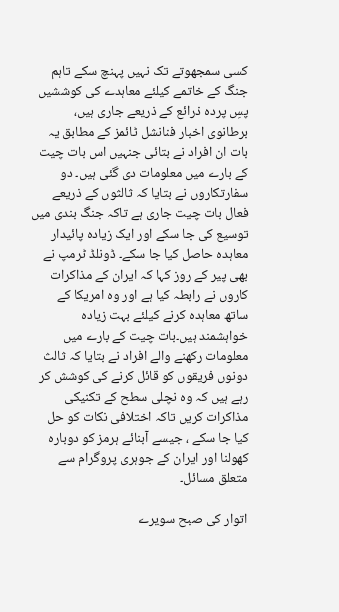کسی سمجھوتے تک نہیں پہنچ سکے تاہم جنگ کے خاتمے کیلئے معاہدے کی کوششیں پسِ پردہ ذرائع کے ذریعے جاری ہیں، برطانوی اخبار فنانشل ٹائمز کے مطابق یہ بات ان افراد نے بتائی جنہیں اس بات چیت کے بارے میں معلومات دی گئی ہیں۔ دو سفارتکاروں نے بتایا کہ ثالثوں کے ذریعے فعال بات چیت جاری ہے تاکہ جنگ بندی میں توسیع کی جا سکے اور ایک زیادہ پائیدار معاہدہ حاصل کیا جا سکے۔ ڈونلڈ ٹرمپ نے بھی پیر کے روز کہا کہ ایران کے مذاکرات کاروں نے رابطہ کیا ہے اور وہ امریکا کے ساتھ معاہدہ کرنے کیلئے بہت زیادہ خواہشمند ہیں۔بات چیت کے بارے میں معلومات رکھنے والے افراد نے بتایا کہ ثالث دونوں فریقوں کو قائل کرنے کی کوشش کر رہے ہیں کہ وہ نچلی سطح کے تکنیکی مذاکرات کریں تاکہ اختلافی نکات کو حل کیا جا سکے ، جیسے آبنائے ہرمز کو دوبارہ کھولنا اور ایران کے جوہری پروگرام سے متعلق مسائل۔

اتوار کی صبح سویرے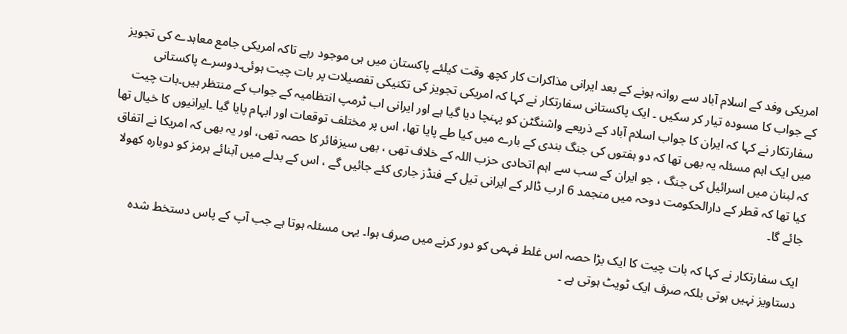امریکی وفد کے اسلام آباد سے روانہ ہونے کے بعد ایرانی مذاکرات کار کچھ وقت کیلئے پاکستان میں ہی موجود رہے تاکہ امریکی جامع معاہدے کی تجویز کے جواب کا مسودہ تیار کر سکیں ۔ ایک پاکستانی سفارتکار نے کہا کہ امریکی تجویز کی تکنیکی تفصیلات پر بات چیت ہوئی۔دوسرے پاکستانی سفارتکار نے کہا کہ ایران کا جواب اسلام آباد کے ذریعے واشنگٹن کو پہنچا دیا گیا ہے اور ایرانی اب ٹرمپ انتظامیہ کے جواب کے منتظر ہیں۔بات چیت میں ایک اہم مسئلہ یہ بھی تھا کہ دو ہفتوں کی جنگ بندی کے بارے میں کیا طے پایا تھا، اس پر مختلف توقعات اور ابہام پایا گیا ۔ایرانیوں کا خیال تھا کہ لبنان میں اسرائیل کی جنگ ، جو ایران کے سب سے اہم اتحادی حزب اللہ کے خلاف تھی ، بھی سیزفائر کا حصہ تھی، اور یہ بھی کہ امریکا نے اتفاق کیا تھا کہ قطر کے دارالحکومت دوحہ میں منجمد 6 ارب ڈالر کے ایرانی تیل کے فنڈز جاری کئے جائیں گے ، اس کے بدلے میں آبنائے ہرمز کو دوبارہ کھولا جائے گا۔

ایک سفارتکار نے کہا کہ بات چیت کا ایک بڑا حصہ اس غلط فہمی کو دور کرنے میں صرف ہوا۔ یہی مسئلہ ہوتا ہے جب آپ کے پاس دستخط شدہ دستاویز نہیں ہوتی بلکہ صرف ایک ٹویٹ ہوتی ہے ۔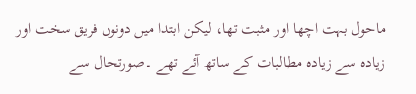ماحول بہت اچھا اور مثبت تھا، لیکن ابتدا میں دونوں فریق سخت اور زیادہ سے زیادہ مطالبات کے ساتھ آئے تھے ۔صورتحال سے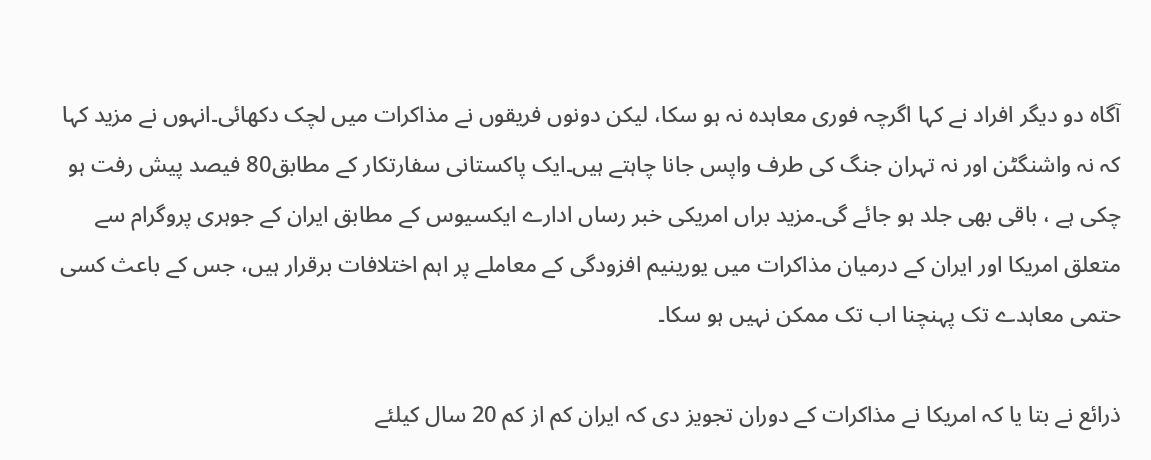آگاہ دو دیگر افراد نے کہا اگرچہ فوری معاہدہ نہ ہو سکا، لیکن دونوں فریقوں نے مذاکرات میں لچک دکھائی۔انہوں نے مزید کہا کہ نہ واشنگٹن اور نہ تہران جنگ کی طرف واپس جانا چاہتے ہیں۔ایک پاکستانی سفارتکار کے مطابق80 فیصد پیش رفت ہو چکی ہے ، باقی بھی جلد ہو جائے گی۔مزید براں امریکی خبر رساں ادارے ایکسیوس کے مطابق ایران کے جوہری پروگرام سے متعلق امریکا اور ایران کے درمیان مذاکرات میں یورینیم افزودگی کے معاملے پر اہم اختلافات برقرار ہیں، جس کے باعث کسی حتمی معاہدے تک پہنچنا اب تک ممکن نہیں ہو سکا۔

ذرائع نے بتا یا کہ امریکا نے مذاکرات کے دوران تجویز دی کہ ایران کم از کم 20 سال کیلئے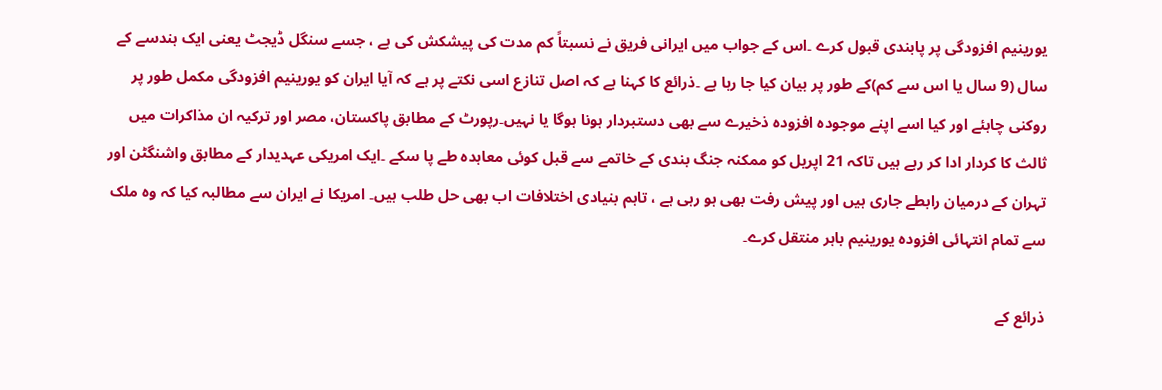یورینیم افزودگی پر پابندی قبول کرے ۔اس کے جواب میں ایرانی فریق نے نسبتاً کم مدت کی پیشکش کی ہے ، جسے سنگل ڈیجٹ یعنی ایک ہندسے کے سال (9 سال یا اس سے کم)کے طور پر بیان کیا جا رہا ہے ۔ذرائع کا کہنا ہے کہ اصل تنازع اسی نکتے پر ہے کہ آیا ایران کو یورینیم افزودگی مکمل طور پر روکنی چاہئے اور کیا اسے اپنے موجودہ افزودہ ذخیرے سے بھی دستبردار ہونا ہوگا یا نہیں۔رپورٹ کے مطابق پاکستان، مصر اور ترکیہ ان مذاکرات میں ثالث کا کردار ادا کر رہے ہیں تاکہ 21 اپریل کو ممکنہ جنگ بندی کے خاتمے سے قبل کوئی معاہدہ طے پا سکے ۔ایک امریکی عہدیدار کے مطابق واشنگٹن اور تہران کے درمیان رابطے جاری ہیں اور پیش رفت بھی ہو رہی ہے ، تاہم بنیادی اختلافات اب بھی حل طلب ہیں۔ امریکا نے ایران سے مطالبہ کیا کہ وہ ملک سے تمام انتہائی افزودہ یورینیم باہر منتقل کرے۔

ذرائع کے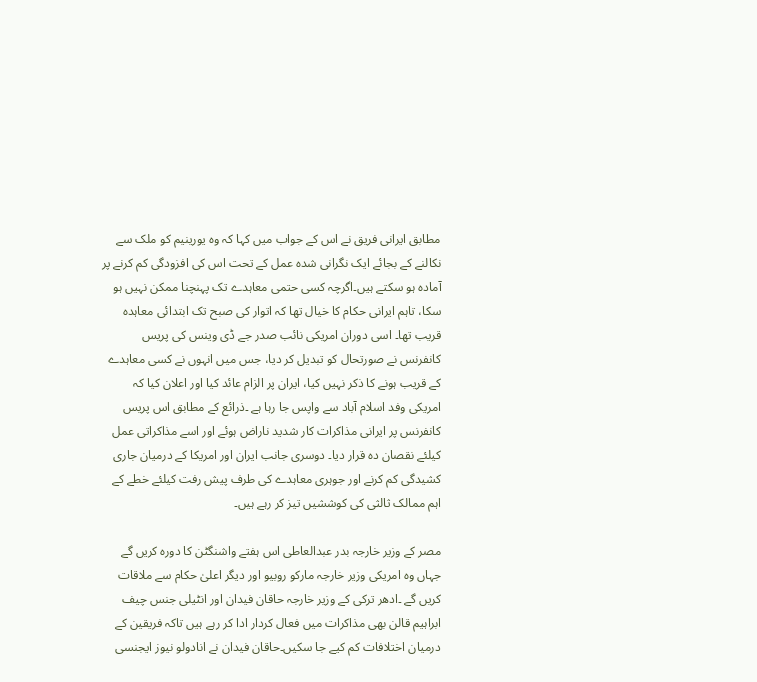مطابق ایرانی فریق نے اس کے جواب میں کہا کہ وہ یورینیم کو ملک سے نکالنے کے بجائے ایک نگرانی شدہ عمل کے تحت اس کی افزودگی کم کرنے پر آمادہ ہو سکتے ہیں۔اگرچہ کسی حتمی معاہدے تک پہنچنا ممکن نہیں ہو سکا، تاہم ایرانی حکام کا خیال تھا کہ اتوار کی صبح تک ابتدائی معاہدہ قریب تھا۔ اسی دوران امریکی نائب صدر جے ڈی وینس کی پریس کانفرنس نے صورتحال کو تبدیل کر دیا، جس میں انہوں نے کسی معاہدے کے قریب ہونے کا ذکر نہیں کیا، ایران پر الزام عائد کیا اور اعلان کیا کہ امریکی وفد اسلام آباد سے واپس جا رہا ہے ۔ذرائع کے مطابق اس پریس کانفرنس پر ایرانی مذاکرات کار شدید ناراض ہوئے اور اسے مذاکراتی عمل کیلئے نقصان دہ قرار دیا۔ دوسری جانب ایران اور امریکا کے درمیان جاری کشیدگی کم کرنے اور جوہری معاہدے کی طرف پیش رفت کیلئے خطے کے اہم ممالک ثالثی کی کوششیں تیز کر رہے ہیں۔

مصر کے وزیر خارجہ بدر عبدالعاطی اس ہفتے واشنگٹن کا دورہ کریں گے جہاں وہ امریکی وزیر خارجہ مارکو روبیو اور دیگر اعلیٰ حکام سے ملاقات کریں گے ۔ادھر ترکی کے وزیر خارجہ حاقان فیدان اور انٹیلی جنس چیف ابراہیم قالن بھی مذاکرات میں فعال کردار ادا کر رہے ہیں تاکہ فریقین کے درمیان اختلافات کم کیے جا سکیں۔حاقان فیدان نے انادولو نیوز ایجنسی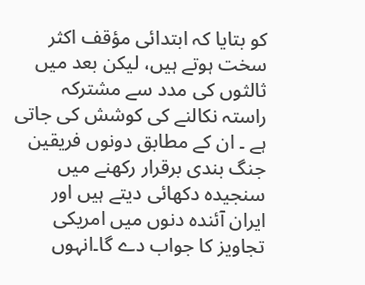کو بتایا کہ ابتدائی مؤقف اکثر سخت ہوتے ہیں، لیکن بعد میں ثالثوں کی مدد سے مشترکہ راستہ نکالنے کی کوشش کی جاتی ہے ۔ ان کے مطابق دونوں فریقین جنگ بندی برقرار رکھنے میں سنجیدہ دکھائی دیتے ہیں اور ایران آئندہ دنوں میں امریکی تجاویز کا جواب دے گا۔انہوں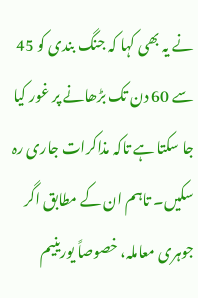نے یہ بھی کہا کہ جنگ بندی کو 45 سے 60 دن تک بڑھانے پر غور کیا جا سکتا ہے تاکہ مذاکرات جاری رہ سکیں۔ تاہم ان کے مطابق اگر جوہری معاملہ، خصوصاً یورینیم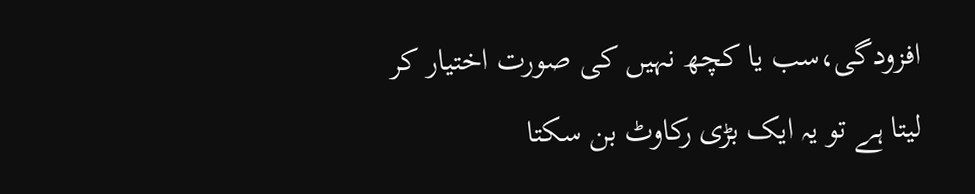افزودگی،سب یا کچھ نہیں کی صورت اختیار کر لیتا ہے تو یہ ایک بڑی رکاوٹ بن سکتا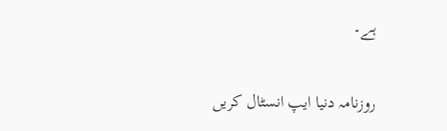ہے۔

روزنامہ دنیا ایپ انسٹال کریں